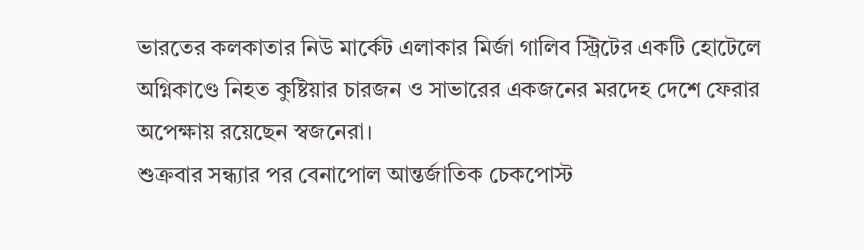ভারতের কলকাতার নিউ মার্কেট এলাকার মির্জা গালিব স্ট্রিটের একটি হোটেলে অগ্নিকাণ্ডে নিহত কুষ্টিয়ার চারজন ও সাভারের একজনের মরদেহ দেশে ফেরার অপেক্ষায় রয়েছেন স্বজনেরা।
শুক্রবার সন্ধ্যার পর বেনাপোল আন্তর্জাতিক চেকপোস্ট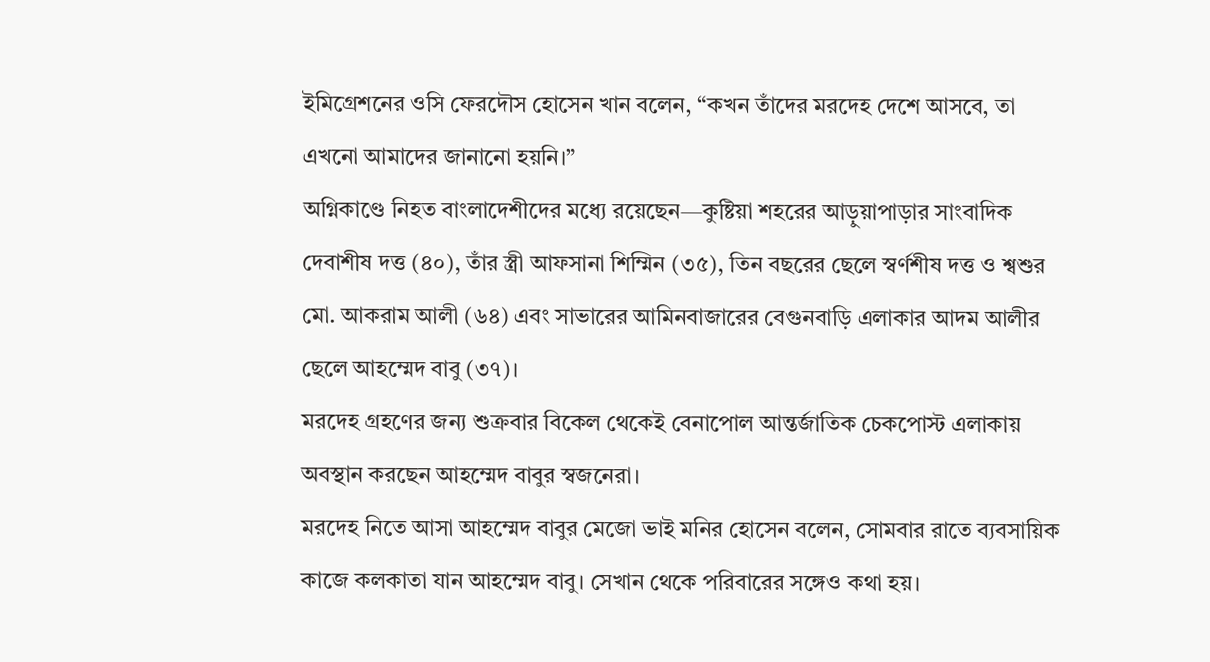ইমিগ্রেশনের ওসি ফেরদৌস হোসেন খান বলেন, “কখন তাঁদের মরদেহ দেশে আসবে, তা এখনো আমাদের জানানো হয়নি।”
অগ্নিকাণ্ডে নিহত বাংলাদেশীদের মধ্যে রয়েছেন—কুষ্টিয়া শহরের আড়ুয়াপাড়ার সাংবাদিক দেবাশীষ দত্ত (৪০), তাঁর স্ত্রী আফসানা শিম্মিন (৩৫), তিন বছরের ছেলে স্বর্ণশীষ দত্ত ও শ্বশুর মো. আকরাম আলী (৬৪) এবং সাভারের আমিনবাজারের বেগুনবাড়ি এলাকার আদম আলীর ছেলে আহম্মেদ বাবু (৩৭)।
মরদেহ গ্রহণের জন্য শুক্রবার বিকেল থেকেই বেনাপোল আন্তর্জাতিক চেকপোস্ট এলাকায় অবস্থান করছেন আহম্মেদ বাবুর স্বজনেরা।
মরদেহ নিতে আসা আহম্মেদ বাবুর মেজো ভাই মনির হোসেন বলেন, সোমবার রাতে ব্যবসায়িক কাজে কলকাতা যান আহম্মেদ বাবু। সেখান থেকে পরিবারের সঙ্গেও কথা হয়।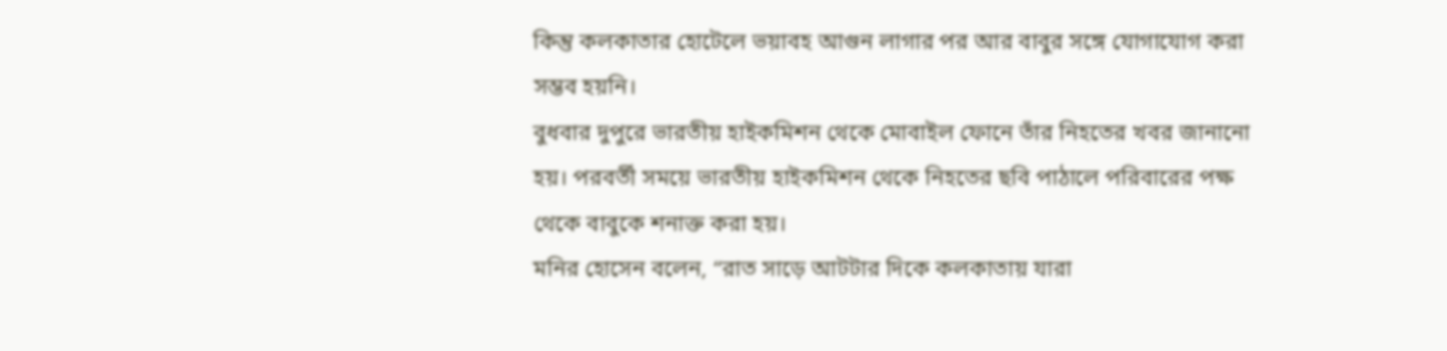কিন্তু কলকাতার হোটেলে ভয়াবহ আগুন লাগার পর আর বাবুর সঙ্গে যোগাযোগ করা সম্ভব হয়নি।
বুধবার দুপুরে ভারতীয় হাইকমিশন থেকে মোবাইল ফোনে তাঁর নিহতের খবর জানানো হয়। পরবর্তী সময়ে ভারতীয় হাইকমিশন থেকে নিহতের ছবি পাঠালে পরিবারের পক্ষ থেকে বাবুকে শনাক্ত করা হয়।
মনির হোসেন বলেন, “রাত সাড়ে আটটার দিকে কলকাতায় যারা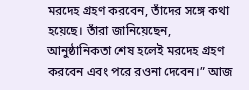মরদেহ গ্রহণ করবেন, তাঁদের সঙ্গে কথা হয়েছে। তাঁরা জানিয়েছেন, আনুষ্ঠানিকতা শেষ হলেই মরদেহ গ্রহণ করবেন এবং পরে রওনা দেবেন।” আজ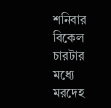শনিবার বিকেল চারটার মধ্যে মরদেহ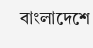বাংলাদেশে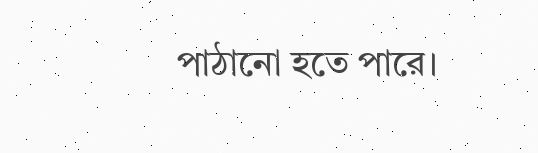পাঠানো হতে পারে।